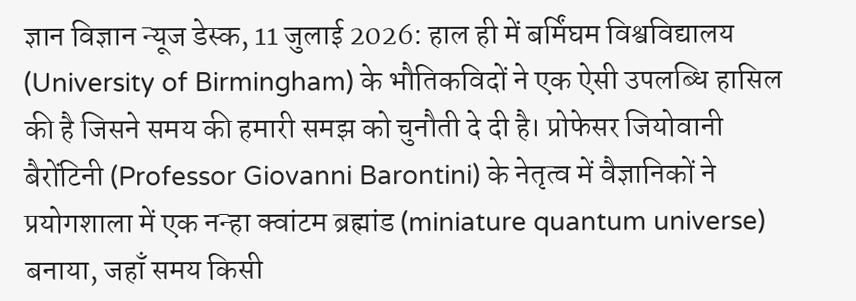ज्ञान विज्ञान न्यूज डेस्क, 11 जुलाई 2026: हाल ही में बर्मिंघम विश्वविद्यालय (University of Birmingham) के भौतिकविदों ने एक ऐसी उपलब्धि हासिल की है जिसने समय की हमारी समझ को चुनौती दे दी है। प्रोफेसर जियोवानी बैरोंटिनी (Professor Giovanni Barontini) के नेतृत्व में वैज्ञानिकों ने प्रयोगशाला में एक नन्हा क्वांटम ब्रह्मांड (miniature quantum universe) बनाया, जहाँ समय किसी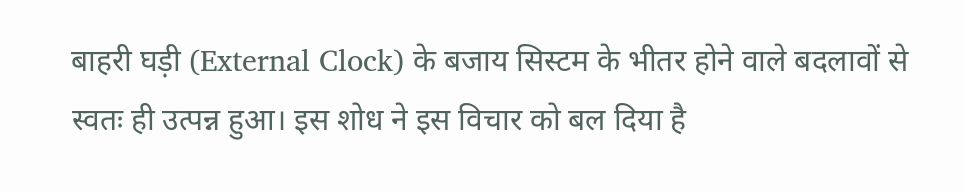बाहरी घड़ी (External Clock) के बजाय सिस्टम के भीतर होने वाले बदलावों से स्वतः ही उत्पन्न हुआ। इस शोध ने इस विचार को बल दिया है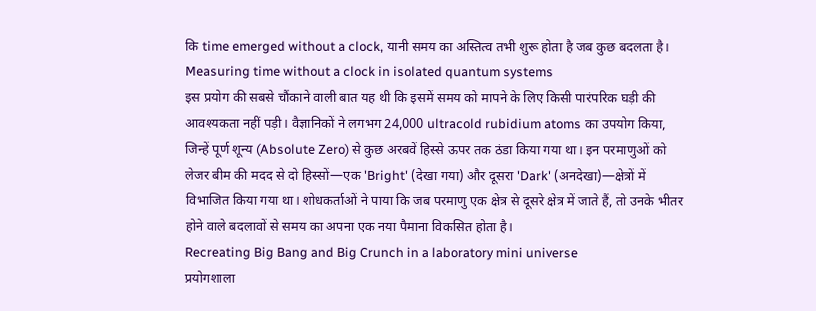कि time emerged without a clock, यानी समय का अस्तित्व तभी शुरू होता है जब कुछ बदलता है।
Measuring time without a clock in isolated quantum systems
इस प्रयोग की सबसे चौंकाने वाली बात यह थी कि इसमें समय को मापने के लिए किसी पारंपरिक घड़ी की आवश्यकता नहीं पड़ी। वैज्ञानिकों ने लगभग 24,000 ultracold rubidium atoms का उपयोग किया, जिन्हें पूर्ण शून्य (Absolute Zero) से कुछ अरबवें हिस्से ऊपर तक ठंडा किया गया था। इन परमाणुओं को लेजर बीम की मदद से दो हिस्सों—एक 'Bright' (देखा गया) और दूसरा 'Dark' (अनदेखा)—क्षेत्रों में विभाजित किया गया था। शोधकर्ताओं ने पाया कि जब परमाणु एक क्षेत्र से दूसरे क्षेत्र में जाते हैं, तो उनके भीतर होने वाले बदलावों से समय का अपना एक नया पैमाना विकसित होता है।
Recreating Big Bang and Big Crunch in a laboratory mini universe
प्रयोगशाला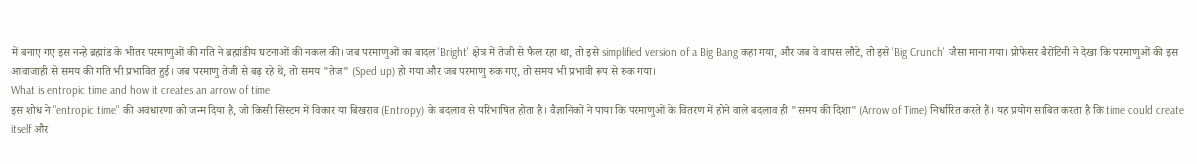में बनाए गए इस नन्हे ब्रह्मांड के भीतर परमाणुओं की गति ने ब्रह्मांडीय घटनाओं की नकल की। जब परमाणुओं का बादल 'Bright' क्षेत्र में तेजी से फैल रहा था, तो इसे simplified version of a Big Bang कहा गया, और जब वे वापस लौटे, तो इसे 'Big Crunch' जैसा माना गया। प्रोफेसर बैरोंटिनी ने देखा कि परमाणुओं की इस आवाजाही से समय की गति भी प्रभावित हुई। जब परमाणु तेजी से बढ़ रहे थे, तो समय "तेज" (Sped up) हो गया और जब परमाणु रुक गए, तो समय भी प्रभावी रूप से रुक गया।
What is entropic time and how it creates an arrow of time
इस शोध ने "entropic time" की अवधारणा को जन्म दिया है, जो किसी सिस्टम में विकार या बिखराव (Entropy) के बदलाव से परिभाषित होता है। वैज्ञानिकों ने पाया कि परमाणुओं के वितरण में होने वाले बदलाव ही "समय की दिशा" (Arrow of Time) निर्धारित करते हैं। यह प्रयोग साबित करता है कि time could create itself और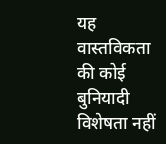यह वास्तविकता की कोई बुनियादी विशेषता नहीं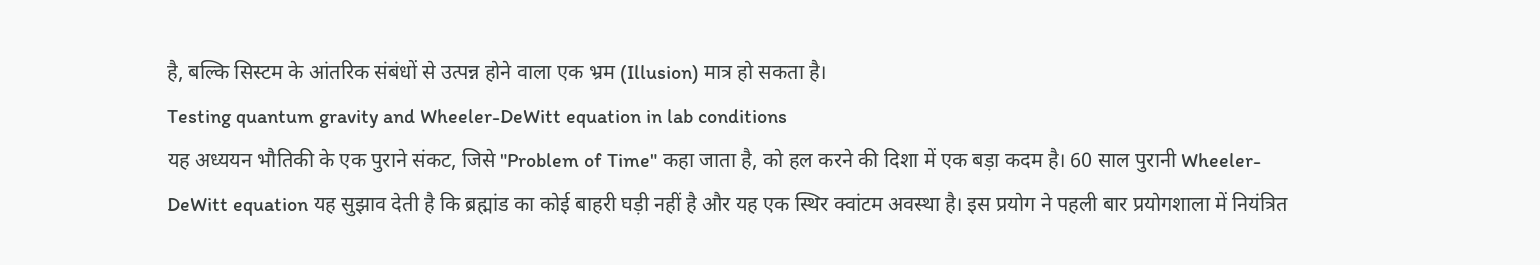है, बल्कि सिस्टम के आंतरिक संबंधों से उत्पन्न होने वाला एक भ्रम (Illusion) मात्र हो सकता है।
Testing quantum gravity and Wheeler-DeWitt equation in lab conditions
यह अध्ययन भौतिकी के एक पुराने संकट, जिसे "Problem of Time" कहा जाता है, को हल करने की दिशा में एक बड़ा कदम है। 60 साल पुरानी Wheeler-DeWitt equation यह सुझाव देती है कि ब्रह्मांड का कोई बाहरी घड़ी नहीं है और यह एक स्थिर क्वांटम अवस्था है। इस प्रयोग ने पहली बार प्रयोगशाला में नियंत्रित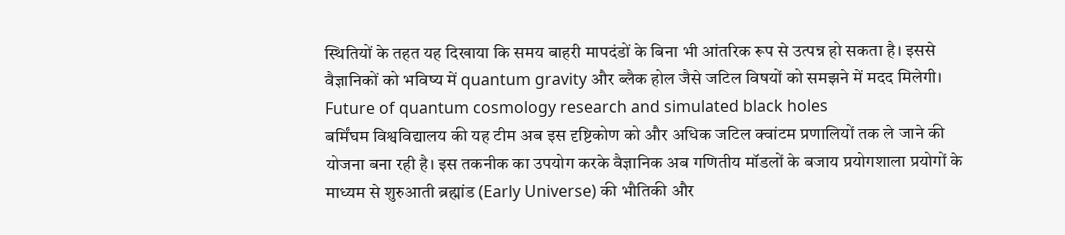स्थितियों के तहत यह दिखाया कि समय बाहरी मापदंडों के बिना भी आंतरिक रूप से उत्पन्न हो सकता है। इससे वैज्ञानिकों को भविष्य में quantum gravity और ब्लैक होल जैसे जटिल विषयों को समझने में मदद मिलेगी।
Future of quantum cosmology research and simulated black holes
बर्मिंघम विश्वविद्यालय की यह टीम अब इस दृष्टिकोण को और अधिक जटिल क्वांटम प्रणालियों तक ले जाने की योजना बना रही है। इस तकनीक का उपयोग करके वैज्ञानिक अब गणितीय मॉडलों के बजाय प्रयोगशाला प्रयोगों के माध्यम से शुरुआती ब्रह्मांड (Early Universe) की भौतिकी और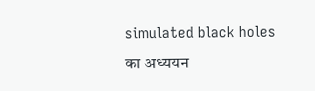simulated black holes का अध्ययन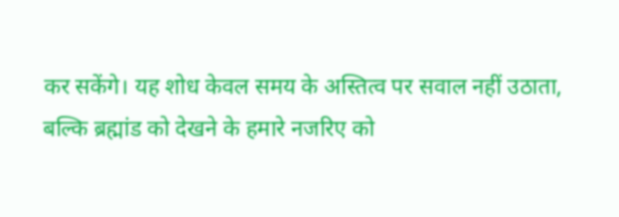कर सकेंगे। यह शोध केवल समय के अस्तित्व पर सवाल नहीं उठाता, बल्कि ब्रह्मांड को देखने के हमारे नजरिए को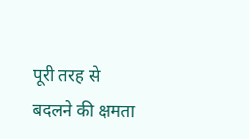पूरी तरह से बदलने की क्षमता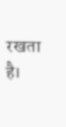रखता है।